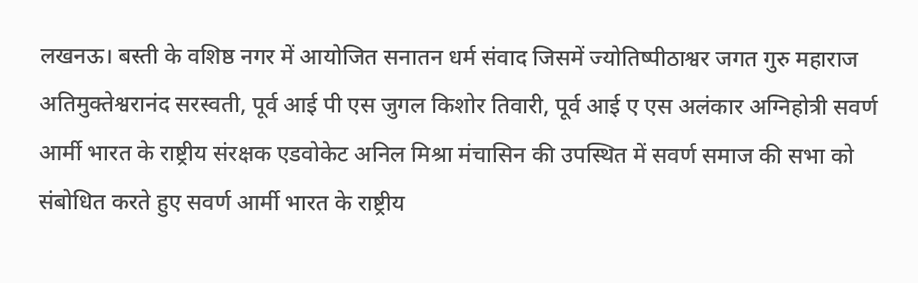लखनऊ। बस्ती के वशिष्ठ नगर में आयोजित सनातन धर्म संवाद जिसमें ज्योतिष्पीठाश्वर जगत गुरु महाराज अतिमुक्तेश्वरानंद सरस्वती, पूर्व आई पी एस जुगल किशोर तिवारी, पूर्व आई ए एस अलंकार अग्निहोत्री सवर्ण आर्मी भारत के राष्ट्रीय संरक्षक एडवोकेट अनिल मिश्रा मंचासिन की उपस्थित में सवर्ण समाज की सभा को संबोधित करते हुए सवर्ण आर्मी भारत के राष्ट्रीय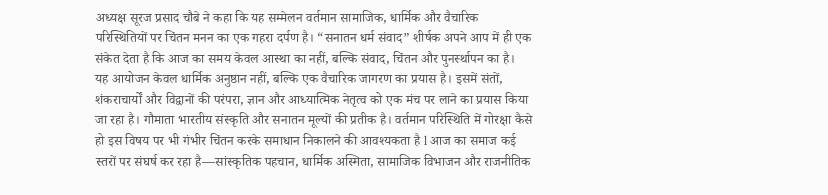अध्यक्ष सूरज प्रसाद चौबे ने कहा कि यह सम्मेलन वर्तमान सामाजिक, धार्मिक और वैचारिक परिस्थितियों पर चिंतन मनन का एक गहरा दर्पण है। “सनातन धर्म संवाद” शीर्षक अपने आप में ही एक संकेत देता है कि आज का समय केवल आस्था का नहीं, बल्कि संवाद, चिंतन और पुनर्स्थापन का है।
यह आयोजन केवल धार्मिक अनुष्ठान नहीं, बल्कि एक वैचारिक जागरण का प्रयास है। इसमें संतों, शंकराचार्यों और विद्वानों की परंपरा, ज्ञान और आध्यात्मिक नेतृत्व को एक मंच पर लाने का प्रयास किया जा रहा है। गौमाता भारतीय संस्कृति और सनातन मूल्यों की प्रतीक है। वर्तमान परिस्थिति में गोरक्षा कैसे हो इस विषय पर भी गंभीर चिंतन करके समाधान निकालने की आवश्यकता है l आज का समाज कई स्तरों पर संघर्ष कर रहा है—सांस्कृतिक पहचान, धार्मिक अस्मिता, सामाजिक विभाजन और राजनीतिक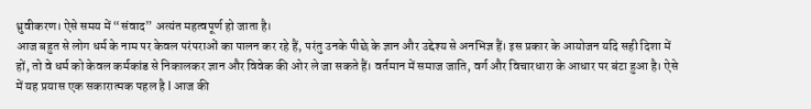ध्रुवीकरण। ऐसे समय में “संवाद” अत्यंत महत्वपूर्ण हो जाता है।
आज बहुत से लोग धर्म के नाम पर केवल परंपराओं का पालन कर रहे हैं, परंतु उनके पीछे के ज्ञान और उद्देश्य से अनभिज्ञ हैं। इस प्रकार के आयोजन यदि सही दिशा में हों, तो वे धर्म को केवल कर्मकांड से निकालकर ज्ञान और विवेक की ओर ले जा सकते हैं। वर्तमान में समाज जाति, वर्ग और विचारधारा के आधार पर बंटा हुआ है। ऐसे में यह प्रयास एक सकारात्मक पहल है l आज की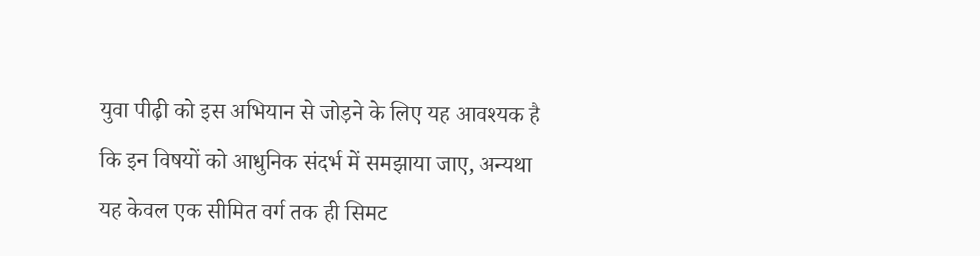युवा पीढ़ी को इस अभियान से जोड़ने के लिए यह आवश्यक है कि इन विषयों को आधुनिक संदर्भ में समझाया जाए, अन्यथा यह केवल एक सीमित वर्ग तक ही सिमट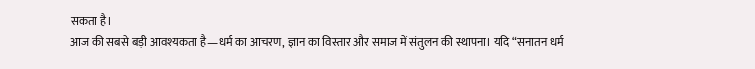सकता है।
आज की सबसे बड़ी आवश्यकता है—धर्म का आचरण, ज्ञान का विस्तार और समाज में संतुलन की स्थापना। यदि “सनातन धर्म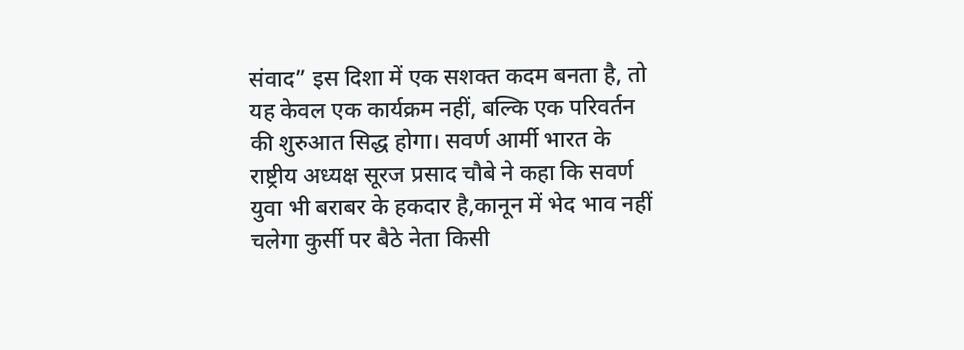संवाद” इस दिशा में एक सशक्त कदम बनता है, तो यह केवल एक कार्यक्रम नहीं, बल्कि एक परिवर्तन की शुरुआत सिद्ध होगा। सवर्ण आर्मी भारत के राष्ट्रीय अध्यक्ष सूरज प्रसाद चौबे ने कहा कि सवर्ण युवा भी बराबर के हकदार है,कानून में भेद भाव नहीं चलेगा कुर्सी पर बैठे नेता किसी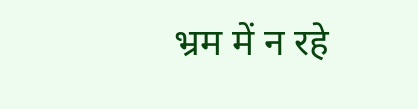भ्रम में न रहे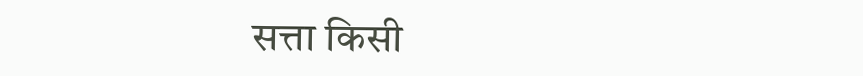सत्ता किसी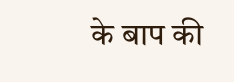के बाप की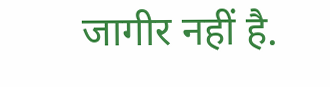जागीर नहीं है.